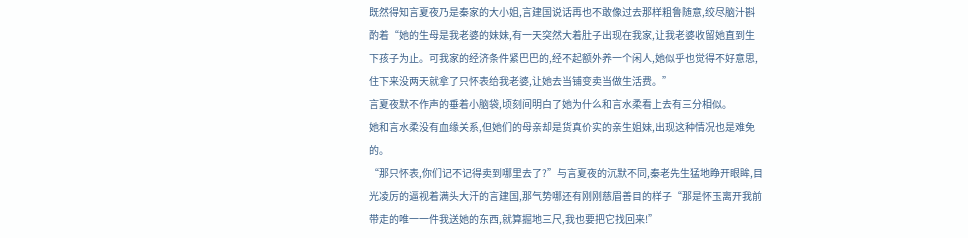既然得知言夏夜乃是秦家的大小姐,言建国说话再也不敢像过去那样粗鲁随意,绞尽脑汁斟酌着“她的生母是我老婆的妹妹,有一天突然大着肚子出现在我家,让我老婆收留她直到生下孩子为止。可我家的经济条件紧巴巴的,经不起额外养一个闲人,她似乎也觉得不好意思,住下来没两天就拿了只怀表给我老婆,让她去当铺变卖当做生活费。”
言夏夜默不作声的垂着小脑袋,顷刻间明白了她为什么和言水柔看上去有三分相似。
她和言水柔没有血缘关系,但她们的母亲却是货真价实的亲生姐妹,出现这种情况也是难免的。
“那只怀表,你们记不记得卖到哪里去了?”与言夏夜的沉默不同,秦老先生猛地睁开眼眸,目光凌厉的逼视着满头大汗的言建国,那气势哪还有刚刚慈眉善目的样子“那是怀玉离开我前带走的唯一一件我送她的东西,就算掘地三尺,我也要把它找回来!”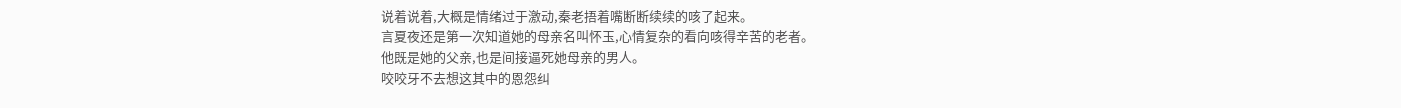说着说着,大概是情绪过于激动,秦老捂着嘴断断续续的咳了起来。
言夏夜还是第一次知道她的母亲名叫怀玉,心情复杂的看向咳得辛苦的老者。
他既是她的父亲,也是间接逼死她母亲的男人。
咬咬牙不去想这其中的恩怨纠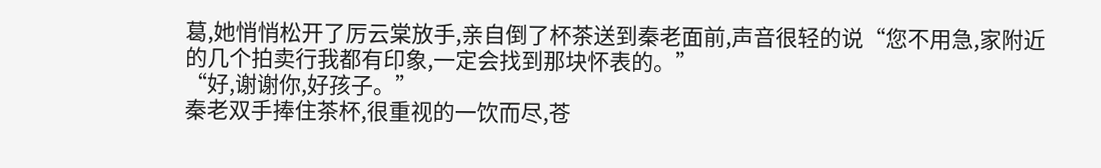葛,她悄悄松开了厉云棠放手,亲自倒了杯茶送到秦老面前,声音很轻的说“您不用急,家附近的几个拍卖行我都有印象,一定会找到那块怀表的。”
“好,谢谢你,好孩子。”
秦老双手捧住茶杯,很重视的一饮而尽,苍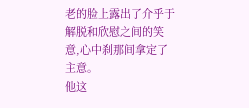老的脸上露出了介乎于解脱和欣慰之间的笑意,心中刹那间拿定了主意。
他这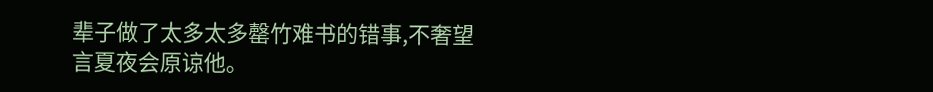辈子做了太多太多罄竹难书的错事,不奢望言夏夜会原谅他。